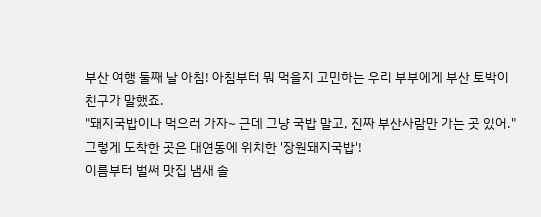부산 여행 둘째 날 아침! 아침부터 뭐 먹을지 고민하는 우리 부부에게 부산 토박이 친구가 말했죠.
"돼지국밥이나 먹으러 가자~ 근데 그냥 국밥 말고, 진짜 부산사람만 가는 곳 있어." 그렇게 도착한 곳은 대연동에 위치한 '장원돼지국밥'!
이름부터 벌써 맛집 냄새 솔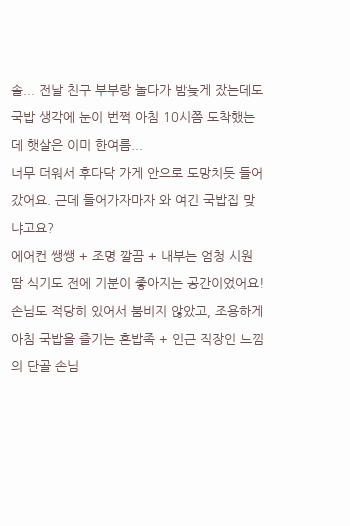솔... 전날 친구 부부랑 놀다가 밤늦게 잤는데도 국밥 생각에 눈이 번쩍 아침 10시쯤 도착했는데 햇살은 이미 한여름...
너무 더워서 후다닥 가게 안으로 도망치듯 들어갔어요. 근데 들어가자마자 와 여긴 국밥집 맞냐고요?
에어컨 쌩쌩 + 조명 깔끔 + 내부는 엄청 시원 땀 식기도 전에 기분이 좋아지는 공간이었어요! 손님도 적당히 있어서 붐비지 않았고, 조용하게 아침 국밥을 즐기는 혼밥족 + 인근 직장인 느낌의 단골 손님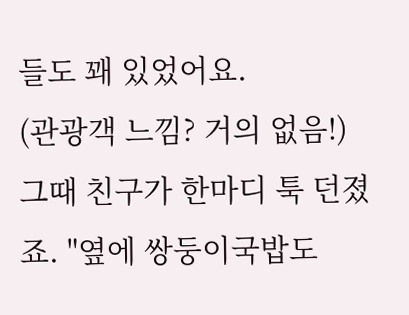들도 꽤 있었어요.
(관광객 느낌? 거의 없음!)
그때 친구가 한마디 툭 던졌죠. "옆에 쌍둥이국밥도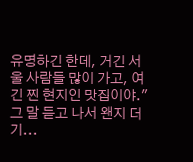유명하긴 한데, 거긴 서울 사람들 많이 가고, 여긴 찐 현지인 맛집이야."
그 말 듣고 나서 왠지 더 기...